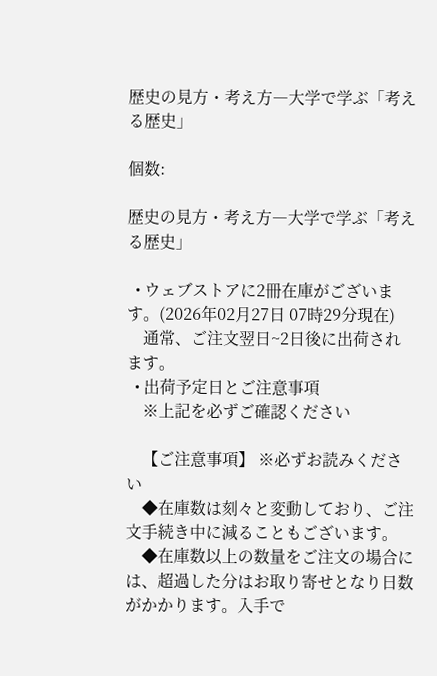歴史の見方・考え方―大学で学ぶ「考える歴史」

個数:

歴史の見方・考え方―大学で学ぶ「考える歴史」

  • ウェブストアに2冊在庫がございます。(2026年02月27日 07時29分現在)
    通常、ご注文翌日~2日後に出荷されます。
  • 出荷予定日とご注意事項
    ※上記を必ずご確認ください

    【ご注意事項】 ※必ずお読みください
    ◆在庫数は刻々と変動しており、ご注文手続き中に減ることもございます。
    ◆在庫数以上の数量をご注文の場合には、超過した分はお取り寄せとなり日数がかかります。入手で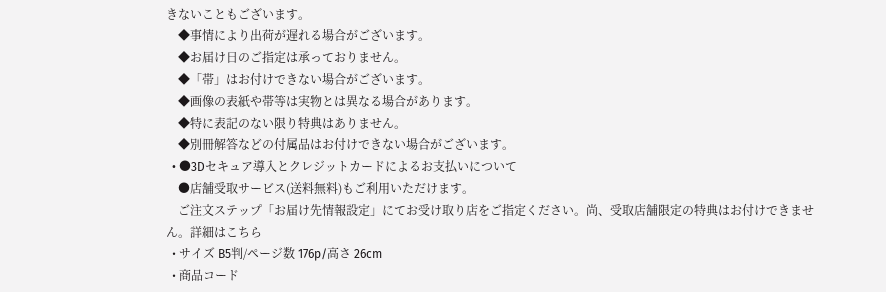きないこともございます。
    ◆事情により出荷が遅れる場合がございます。
    ◆お届け日のご指定は承っておりません。
    ◆「帯」はお付けできない場合がございます。
    ◆画像の表紙や帯等は実物とは異なる場合があります。
    ◆特に表記のない限り特典はありません。
    ◆別冊解答などの付属品はお付けできない場合がございます。
  • ●3Dセキュア導入とクレジットカードによるお支払いについて
    ●店舗受取サービス(送料無料)もご利用いただけます。
    ご注文ステップ「お届け先情報設定」にてお受け取り店をご指定ください。尚、受取店舗限定の特典はお付けできません。詳細はこちら
  • サイズ B5判/ページ数 176p/高さ 26cm
  • 商品コード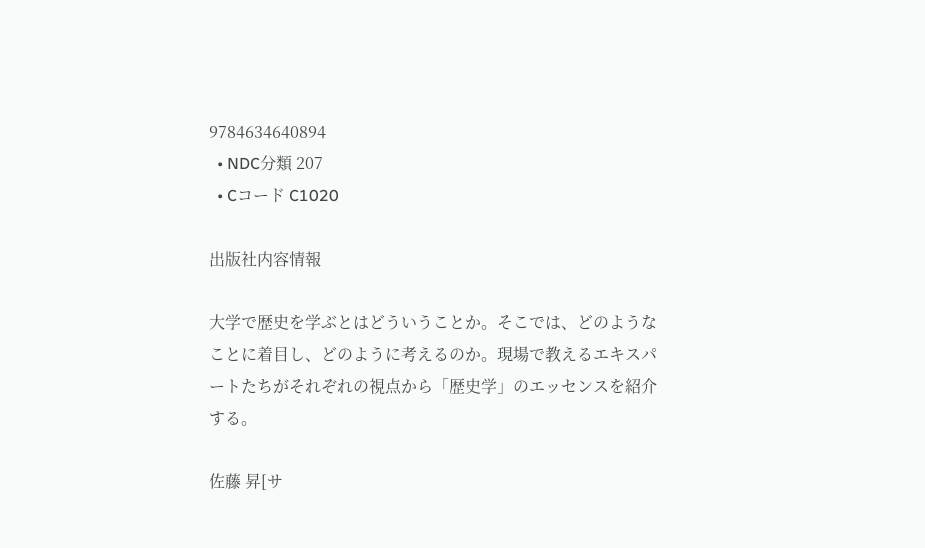9784634640894
  • NDC分類 207
  • Cコード C1020

出版社内容情報

大学で歴史を学ぶとはどういうことか。そこでは、どのようなことに着目し、どのように考えるのか。現場で教えるエキスパートたちがそれぞれの視点から「歴史学」のエッセンスを紹介する。

佐藤 昇[サ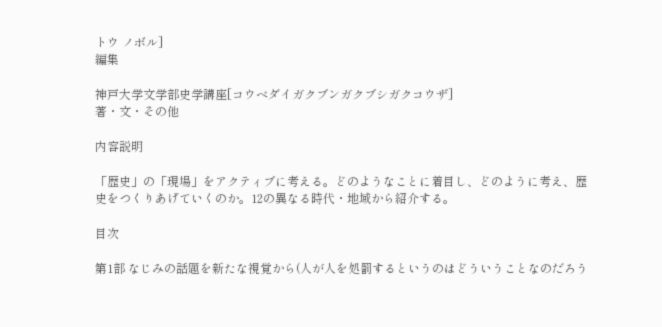トウ ノボル]
編集

神戸大学文学部史学講座[コウベダイガクブンガクブシガクコウザ]
著・文・その他

内容説明

「歴史」の「現場」をアクティブに考える。どのようなことに着目し、どのように考え、歴史をつくりあげていくのか。12の異なる時代・地域から紹介する。

目次

第1部 なじみの話題を新たな視覚から(人が人を処罰するというのはどういうことなのだろう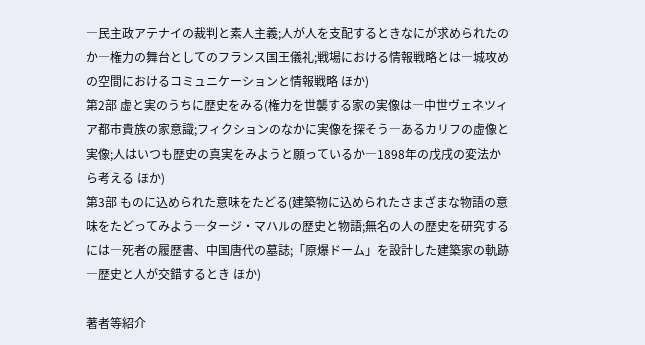―民主政アテナイの裁判と素人主義;人が人を支配するときなにが求められたのか―権力の舞台としてのフランス国王儀礼;戦場における情報戦略とは―城攻めの空間におけるコミュニケーションと情報戦略 ほか)
第2部 虚と実のうちに歴史をみる(権力を世襲する家の実像は―中世ヴェネツィア都市貴族の家意識;フィクションのなかに実像を探そう―あるカリフの虚像と実像;人はいつも歴史の真実をみようと願っているか―1898年の戊戌の変法から考える ほか)
第3部 ものに込められた意味をたどる(建築物に込められたさまざまな物語の意味をたどってみよう―タージ・マハルの歴史と物語;無名の人の歴史を研究するには―死者の履歴書、中国唐代の墓誌;「原爆ドーム」を設計した建築家の軌跡―歴史と人が交錯するとき ほか)

著者等紹介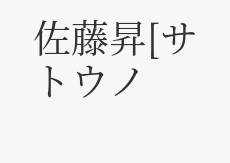佐藤昇[サトウノ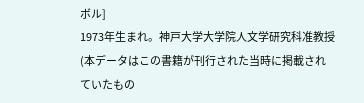ボル]
1973年生まれ。神戸大学大学院人文学研究科准教授(本データはこの書籍が刊行された当時に掲載されていたもの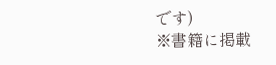です)
※書籍に掲載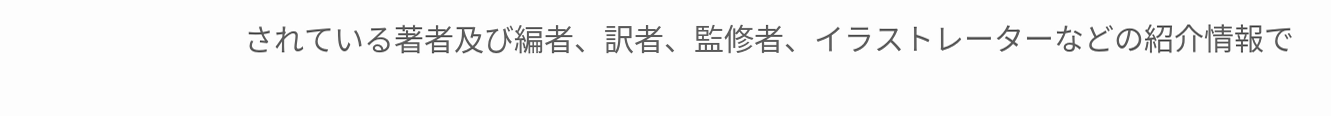されている著者及び編者、訳者、監修者、イラストレーターなどの紹介情報で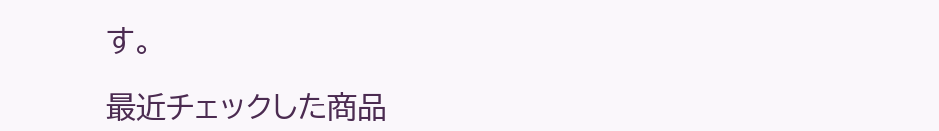す。

最近チェックした商品